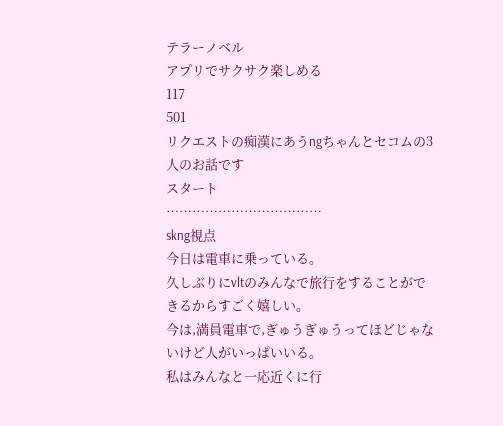テラーノベル
アプリでサクサク楽しめる
117
501
リクエストの痴漢にあうngちゃんとセコムの3人のお話です
スタート
………………………………
skng視点
今日は電車に乗っている。
久しぶりにvltのみんなで旅行をすることができるからすごく嬉しい。
今は,満員電車で,ぎゅうぎゅうってほどじゃないけど人がいっぱいいる。
私はみんなと一応近くに行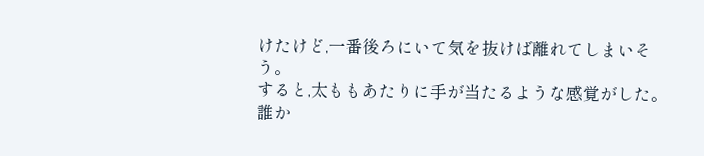けたけど,一番後ろにいて気を抜けば離れてしまいそう。
すると,太ももあたりに手が当たるような感覚がした。
誰か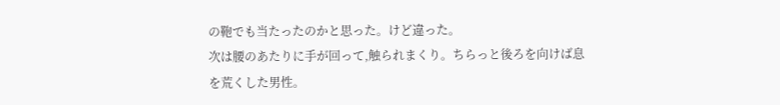の鞄でも当たったのかと思った。けど違った。
次は腰のあたりに手が回って,触られまくり。ちらっと後ろを向けば息を荒くした男性。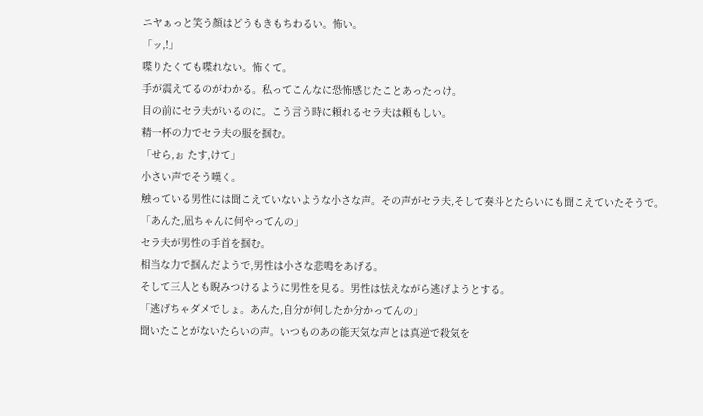ニヤぁっと笑う顔はどうもきもちわるい。怖い。
「ッ,!」
喋りたくても喋れない。怖くて。
手が震えてるのがわかる。私ってこんなに恐怖感じたことあったっけ。
目の前にセラ夫がいるのに。こう言う時に頼れるセラ夫は頼もしい。
精一杯の力でセラ夫の服を掴む。
「せら,ぉ たす,けて」
小さい声でそう嘆く。
触っている男性には聞こえていないような小さな声。その声がセラ夫,そして奏斗とたらいにも聞こえていたそうで。
「あんた,凪ちゃんに何やってんの」
セラ夫が男性の手首を掴む。
相当な力で掴んだようで,男性は小さな悲鳴をあげる。
そして三人とも睨みつけるように男性を見る。男性は怯えながら逃げようとする。
「逃げちゃダメでしょ。あんた,自分が何したか分かってんの」
聞いたことがないたらいの声。いつものあの能天気な声とは真逆で殺気を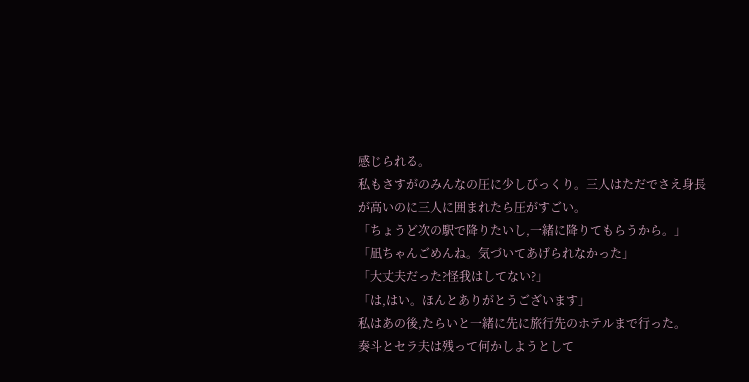感じられる。
私もさすがのみんなの圧に少しびっくり。三人はただでさえ身長が高いのに三人に囲まれたら圧がすごい。
「ちょうど次の駅で降りたいし,一緒に降りてもらうから。」
「凪ちゃんごめんね。気づいてあげられなかった」
「大丈夫だった?怪我はしてない?」
「は,はい。ほんとありがとうございます」
私はあの後,たらいと一緒に先に旅行先のホテルまで行った。
奏斗とセラ夫は残って何かしようとして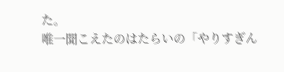た。
唯一聞こえたのはたらいの「やりすぎん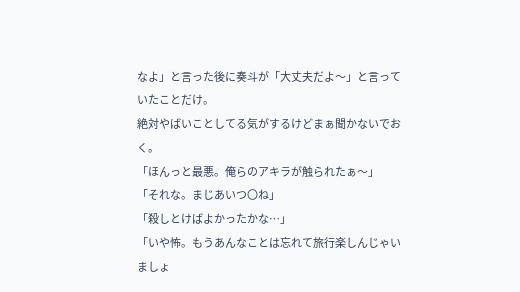なよ」と言った後に奏斗が「大丈夫だよ〜」と言っていたことだけ。
絶対やばいことしてる気がするけどまぁ聞かないでおく。
「ほんっと最悪。俺らのアキラが触られたぁ〜」
「それな。まじあいつ〇ね」
「殺しとけばよかったかな…」
「いや怖。もうあんなことは忘れて旅行楽しんじゃいましょ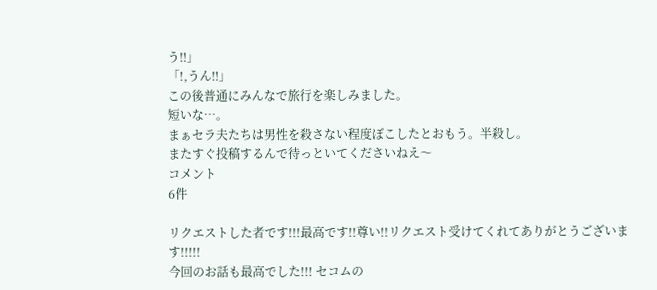う‼」
「!,うん‼」
この後普通にみんなで旅行を楽しみました。
短いな…。
まぁセラ夫たちは男性を殺さない程度ぼこしたとおもう。半殺し。
またすぐ投稿するんで待っといてくださいねえ〜
コメント
6件

リクエストした者です!!!最高です!!尊い!!リクエスト受けてくれてありがとうございます!!!!!
今回のお話も最高でした!!! セコムの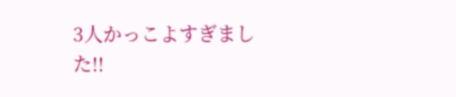3人かっこよすぎました!!